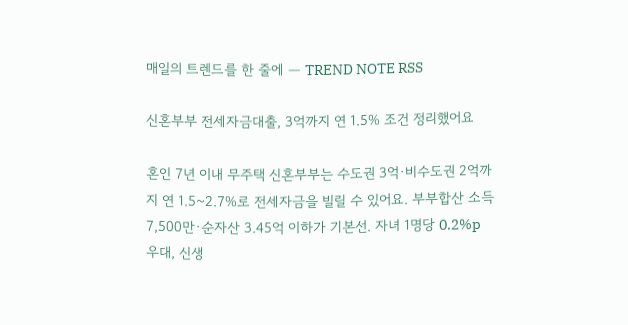매일의 트렌드를 한 줄에 — TREND NOTE RSS

신혼부부 전세자금대출, 3억까지 연 1.5% 조건 정리했어요

혼인 7년 이내 무주택 신혼부부는 수도권 3억·비수도권 2억까지 연 1.5~2.7%로 전세자금을 빌릴 수 있어요. 부부합산 소득 7,500만·순자산 3.45억 이하가 기본선. 자녀 1명당 0.2%p 우대, 신생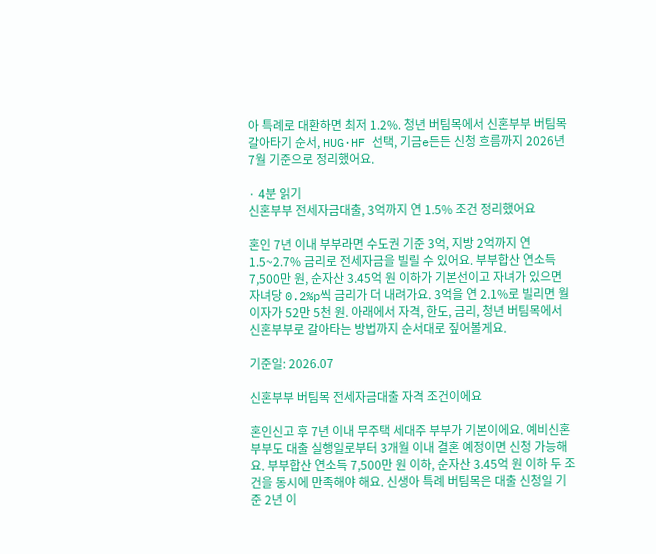아 특례로 대환하면 최저 1.2%. 청년 버팀목에서 신혼부부 버팀목 갈아타기 순서, HUG·HF 선택, 기금e든든 신청 흐름까지 2026년 7월 기준으로 정리했어요.

· 4분 읽기
신혼부부 전세자금대출, 3억까지 연 1.5% 조건 정리했어요

혼인 7년 이내 부부라면 수도권 기준 3억, 지방 2억까지 연 1.5~2.7% 금리로 전세자금을 빌릴 수 있어요. 부부합산 연소득 7,500만 원, 순자산 3.45억 원 이하가 기본선이고 자녀가 있으면 자녀당 0.2%p씩 금리가 더 내려가요. 3억을 연 2.1%로 빌리면 월 이자가 52만 5천 원. 아래에서 자격, 한도, 금리, 청년 버팀목에서 신혼부부로 갈아타는 방법까지 순서대로 짚어볼게요.

기준일: 2026.07

신혼부부 버팀목 전세자금대출 자격 조건이에요

혼인신고 후 7년 이내 무주택 세대주 부부가 기본이에요. 예비신혼부부도 대출 실행일로부터 3개월 이내 결혼 예정이면 신청 가능해요. 부부합산 연소득 7,500만 원 이하, 순자산 3.45억 원 이하 두 조건을 동시에 만족해야 해요. 신생아 특례 버팀목은 대출 신청일 기준 2년 이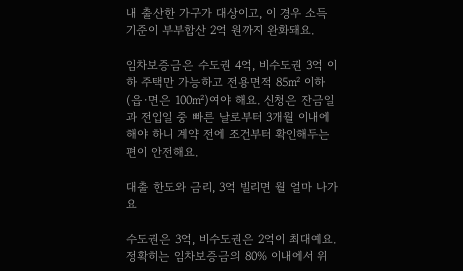내 출산한 가구가 대상이고, 이 경우 소득 기준이 부부합산 2억 원까지 완화돼요.

임차보증금은 수도권 4억, 비수도권 3억 이하 주택만 가능하고 전용면적 85㎡ 이하(읍·면은 100㎡)여야 해요. 신청은 잔금일과 전입일 중 빠른 날로부터 3개월 이내에 해야 하니 계약 전에 조건부터 확인해두는 편이 안전해요.

대출 한도와 금리, 3억 빌리면 월 얼마 나가요

수도권은 3억, 비수도권은 2억이 최대예요. 정확히는 임차보증금의 80% 이내에서 위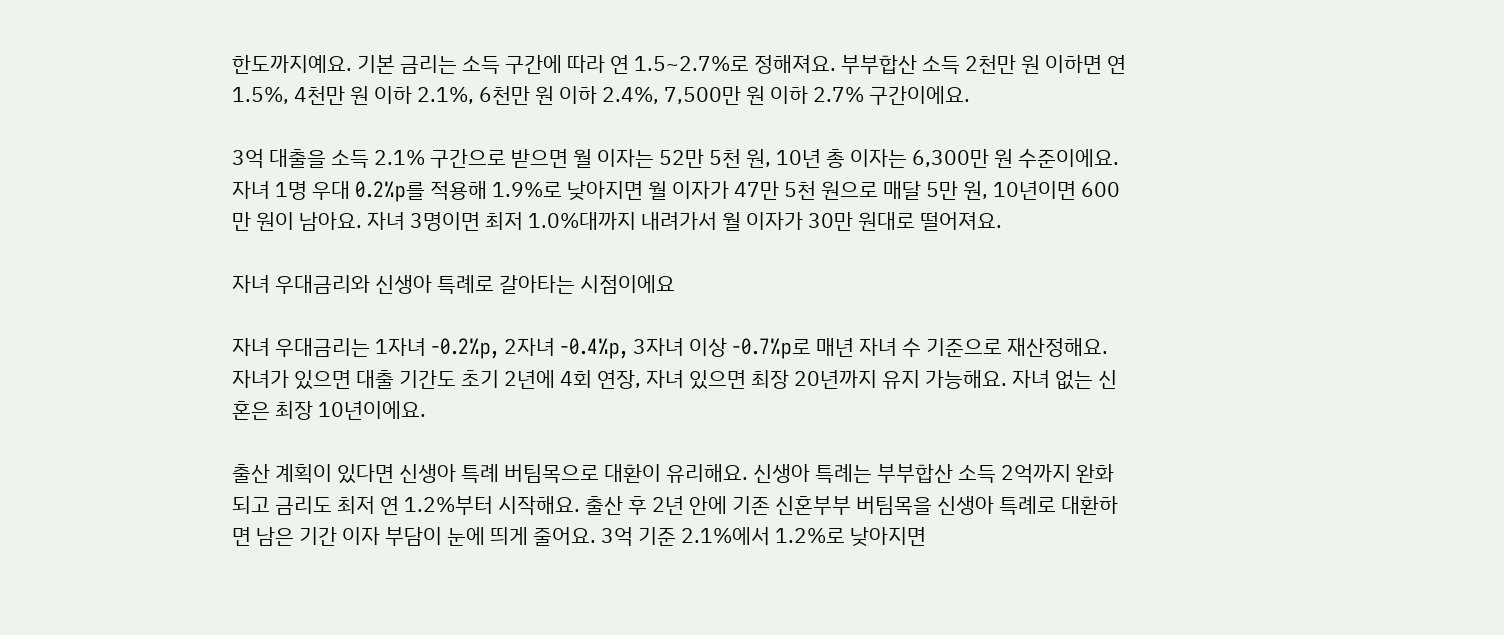한도까지예요. 기본 금리는 소득 구간에 따라 연 1.5~2.7%로 정해져요. 부부합산 소득 2천만 원 이하면 연 1.5%, 4천만 원 이하 2.1%, 6천만 원 이하 2.4%, 7,500만 원 이하 2.7% 구간이에요.

3억 대출을 소득 2.1% 구간으로 받으면 월 이자는 52만 5천 원, 10년 총 이자는 6,300만 원 수준이에요. 자녀 1명 우대 0.2%p를 적용해 1.9%로 낮아지면 월 이자가 47만 5천 원으로 매달 5만 원, 10년이면 600만 원이 남아요. 자녀 3명이면 최저 1.0%대까지 내려가서 월 이자가 30만 원대로 떨어져요.

자녀 우대금리와 신생아 특례로 갈아타는 시점이에요

자녀 우대금리는 1자녀 -0.2%p, 2자녀 -0.4%p, 3자녀 이상 -0.7%p로 매년 자녀 수 기준으로 재산정해요. 자녀가 있으면 대출 기간도 초기 2년에 4회 연장, 자녀 있으면 최장 20년까지 유지 가능해요. 자녀 없는 신혼은 최장 10년이에요.

출산 계획이 있다면 신생아 특례 버팀목으로 대환이 유리해요. 신생아 특례는 부부합산 소득 2억까지 완화되고 금리도 최저 연 1.2%부터 시작해요. 출산 후 2년 안에 기존 신혼부부 버팀목을 신생아 특례로 대환하면 남은 기간 이자 부담이 눈에 띄게 줄어요. 3억 기준 2.1%에서 1.2%로 낮아지면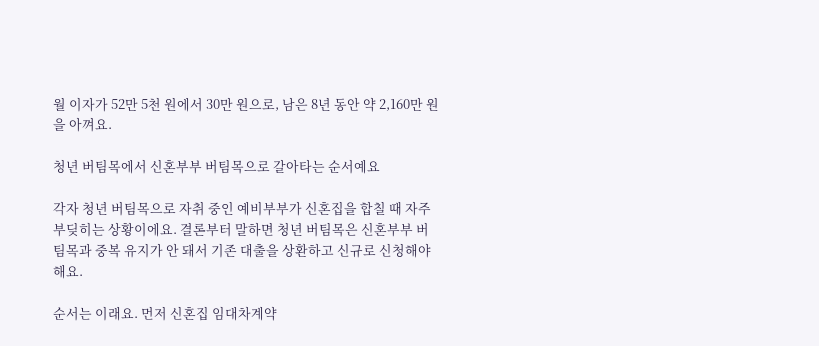월 이자가 52만 5천 원에서 30만 원으로, 남은 8년 동안 약 2,160만 원을 아껴요.

청년 버팀목에서 신혼부부 버팀목으로 갈아타는 순서예요

각자 청년 버팀목으로 자취 중인 예비부부가 신혼집을 합칠 때 자주 부딪히는 상황이에요. 결론부터 말하면 청년 버팀목은 신혼부부 버팀목과 중복 유지가 안 돼서 기존 대출을 상환하고 신규로 신청해야 해요.

순서는 이래요. 먼저 신혼집 임대차계약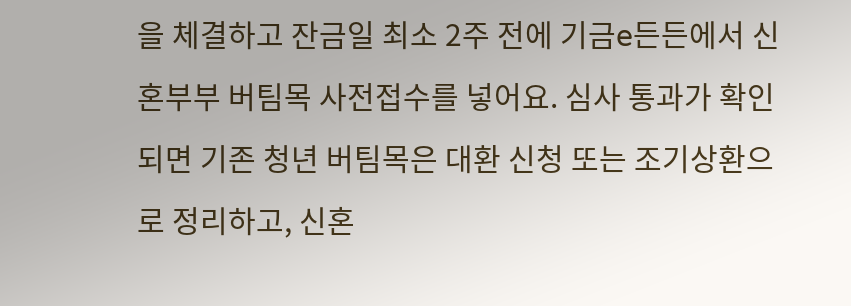을 체결하고 잔금일 최소 2주 전에 기금e든든에서 신혼부부 버팀목 사전접수를 넣어요. 심사 통과가 확인되면 기존 청년 버팀목은 대환 신청 또는 조기상환으로 정리하고, 신혼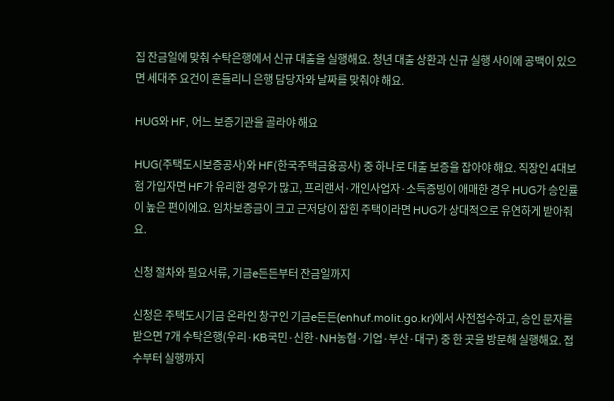집 잔금일에 맞춰 수탁은행에서 신규 대출을 실행해요. 청년 대출 상환과 신규 실행 사이에 공백이 있으면 세대주 요건이 흔들리니 은행 담당자와 날짜를 맞춰야 해요.

HUG와 HF, 어느 보증기관을 골라야 해요

HUG(주택도시보증공사)와 HF(한국주택금융공사) 중 하나로 대출 보증을 잡아야 해요. 직장인 4대보험 가입자면 HF가 유리한 경우가 많고, 프리랜서·개인사업자·소득증빙이 애매한 경우 HUG가 승인률이 높은 편이에요. 임차보증금이 크고 근저당이 잡힌 주택이라면 HUG가 상대적으로 유연하게 받아줘요.

신청 절차와 필요서류, 기금e든든부터 잔금일까지

신청은 주택도시기금 온라인 창구인 기금e든든(enhuf.molit.go.kr)에서 사전접수하고, 승인 문자를 받으면 7개 수탁은행(우리·KB국민·신한·NH농협·기업·부산·대구) 중 한 곳을 방문해 실행해요. 접수부터 실행까지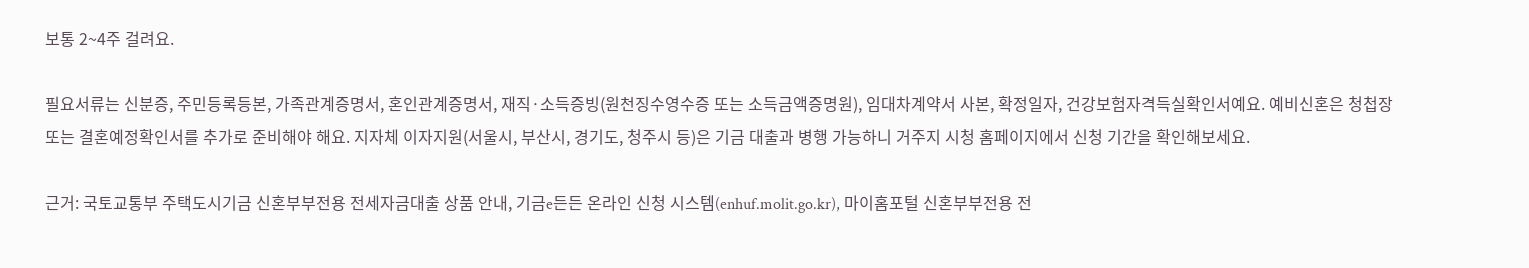보통 2~4주 걸려요.

필요서류는 신분증, 주민등록등본, 가족관계증명서, 혼인관계증명서, 재직·소득증빙(원천징수영수증 또는 소득금액증명원), 임대차계약서 사본, 확정일자, 건강보험자격득실확인서예요. 예비신혼은 청첩장 또는 결혼예정확인서를 추가로 준비해야 해요. 지자체 이자지원(서울시, 부산시, 경기도, 청주시 등)은 기금 대출과 병행 가능하니 거주지 시청 홈페이지에서 신청 기간을 확인해보세요.

근거: 국토교통부 주택도시기금 신혼부부전용 전세자금대출 상품 안내, 기금e든든 온라인 신청 시스템(enhuf.molit.go.kr), 마이홈포털 신혼부부전용 전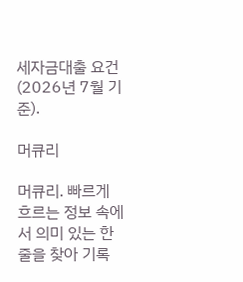세자금대출 요건(2026년 7월 기준).

머큐리

머큐리. 빠르게 흐르는 정보 속에서 의미 있는 한 줄을 찾아 기록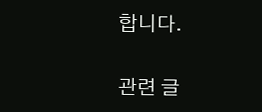합니다.

관련 글